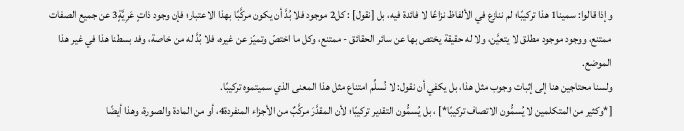وإذا قالوا: سمينا1 هذا تركيبًا؛ لم ننازع في الألفاظ نزاعًا لا فائدة فيه، بل [نقول] : كل2 موجود فلا بُدَّ أن يكون مركَّبًا بهذا الاعتبار؛ فإن وجود ذاتٍ عَرِيَّةٍ3 عن جميع الصفات ممتنع، ووجود موجود مطلق لا يتعيَّن، ولا له حقيقة يختص بها عن سائر الحقائق - ممتنع، وكل ما اختصّ وتميّز عن غيره، فلا بُدَّ له من خاصة، وفد بسطنا هذا في غير هذا الموضع.
ولسنا محتاجين هنا إلى إثبات وجوب مثل هذا، بل يكفي أن نقول: لا نُسلِّم امتناع مثل هذا المعنى الذي سميتموه تركيبًا.
[*وكثير من المتكلمين لا يُسمُّون الاتصاف تركيبًا*] ، بل يُسمُّون التقدير تركيبًا؛ لأن المقدَّرَ مركَّبٌ من الأجزاء المنفردة4، أو من المادة والصورة، وهذا أيضًا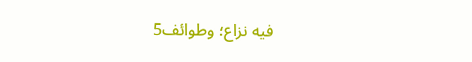فيه نزاع؛ وطوائف5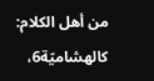من أهل الكلام: كالهشاميّة6،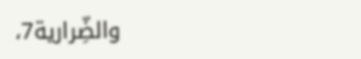والضِّرارية7،